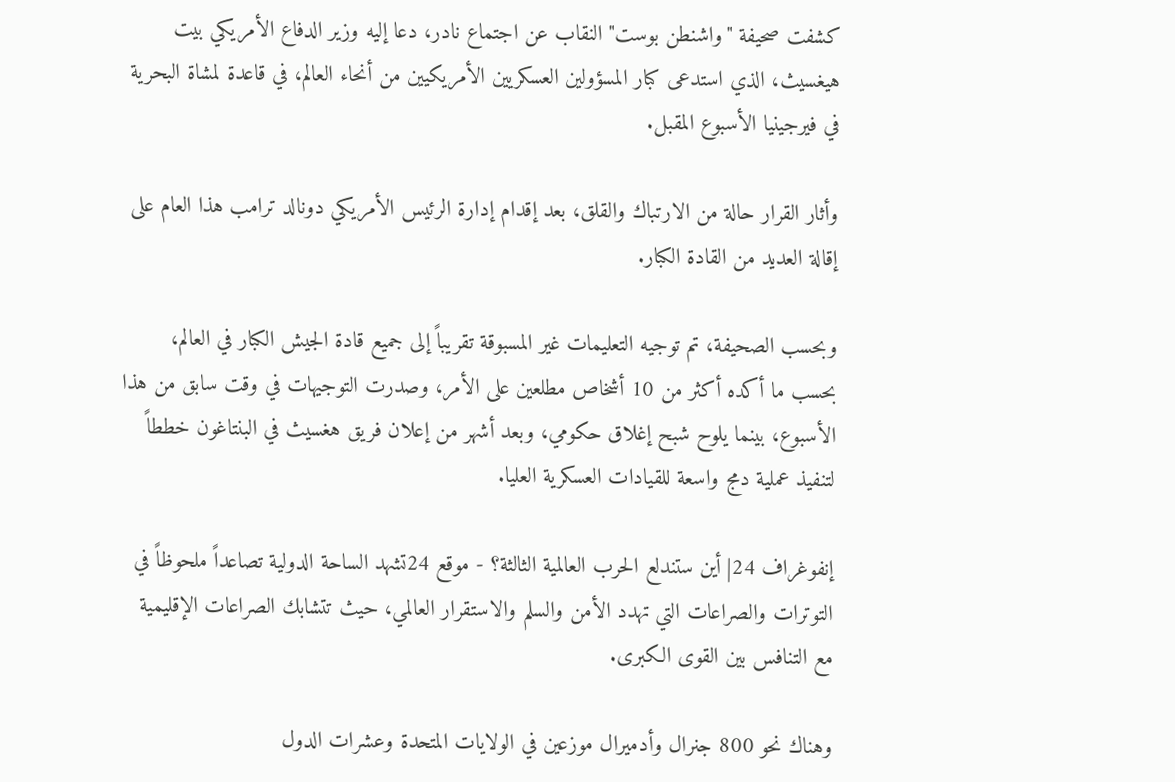كشفت صحيفة "واشنطن بوست" النقاب عن اجتماع نادر، دعا إليه وزير الدفاع الأمريكي بيت هيغسيث، الذي استدعى كبار المسؤولين العسكريين الأمريكيين من أنحاء العالم، في قاعدة لمشاة البحرية في فيرجينيا الأسبوع المقبل.

وأثار القرار حالة من الارتباك والقلق، بعد إقدام إدارة الرئيس الأمريكي دونالد ترامب هذا العام على إقالة العديد من القادة الكبار.

وبحسب الصحيفة، تم توجيه التعليمات غير المسبوقة تقريباً إلى جميع قادة الجيش الكبار في العالم، بحسب ما أكده أكثر من 10 أشخاص مطلعين على الأمر، وصدرت التوجيهات في وقت سابق من هذا الأسبوع، بينما يلوح شبح إغلاق حكومي، وبعد أشهر من إعلان فريق هغسيث في البنتاغون خططاً لتنفيذ عملية دمج واسعة للقيادات العسكرية العليا.

إنفوغراف 24| أين ستندلع الحرب العالمية الثالثة؟ - موقع 24تشهد الساحة الدولية تصاعداً ملحوظاً في التوترات والصراعات التي تهدد الأمن والسلم والاستقرار العالمي، حيث تتشابك الصراعات الإقليمية مع التنافس بين القوى الكبرى.

وهناك نحو 800 جنرال وأدميرال موزعين في الولايات المتحدة وعشرات الدول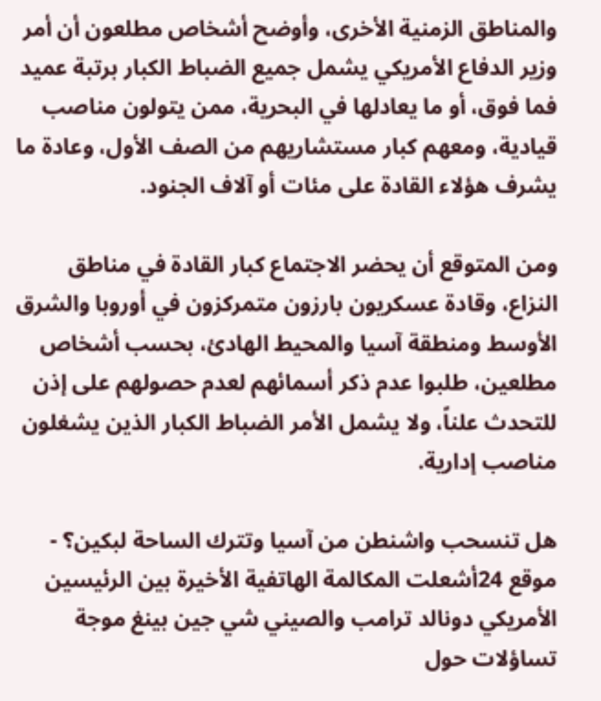والمناطق الزمنية الأخرى، وأوضح أشخاص مطلعون أن أمر وزير الدفاع الأمريكي يشمل جميع الضباط الكبار برتبة عميد فما فوق، أو ما يعادلها في البحرية، ممن يتولون مناصب قيادية، ومعهم كبار مستشاريهم من الصف الأول، وعادة ما يشرف هؤلاء القادة على مئات أو آلاف الجنود.

ومن المتوقع أن يحضر الاجتماع كبار القادة في مناطق النزاع، وقادة عسكريون بارزون متمركزون في أوروبا والشرق الأوسط ومنطقة آسيا والمحيط الهادئ، بحسب أشخاص مطلعين، طلبوا عدم ذكر أسمائهم لعدم حصولهم على إذن للتحدث علناً، ولا يشمل الأمر الضباط الكبار الذين يشغلون مناصب إدارية.

هل تنسحب واشنطن من آسيا وتترك الساحة لبكين؟ - موقع 24أشعلت المكالمة الهاتفية الأخيرة بين الرئيسين الأمريكي دونالد ترامب والصيني شي جين بينغ موجة تساؤلات حول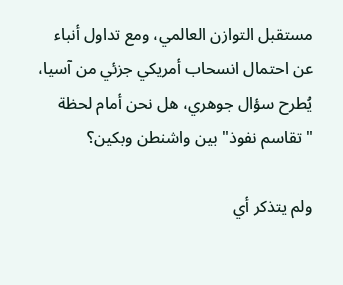مستقبل التوازن العالمي، ومع تداول أنباء عن احتمال انسحاب أمريكي جزئي من آسيا، يُطرح سؤال جوهري، هل نحن أمام لحظة "تقاسم نفوذ" بين واشنطن وبكين؟

ولم يتذكر أي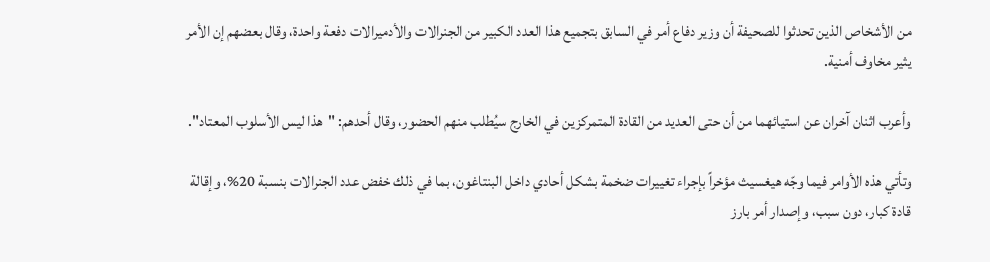من الأشخاص الذين تحدثوا للصحيفة أن وزير دفاع أمر في السابق بتجميع هذا العدد الكبير من الجنرالات والأدميرالات دفعة واحدة، وقال بعضهم إن الأمر يثير مخاوف أمنية.

وأعرب اثنان آخران عن استيائهما من أن حتى العديد من القادة المتمركزين في الخارج سيُطلب منهم الحضور، وقال أحدهم: "هذا ليس الأسلوب المعتاد".

وتأتي هذه الأوامر فيما وجّه هيغسيث مؤخراً بإجراء تغييرات ضخمة بشكل أحادي داخل البنتاغون، بما في ذلك خفض عدد الجنرالات بنسبة 20%، وإقالة قادة كبار، دون سبب، وإصدار أمر بارز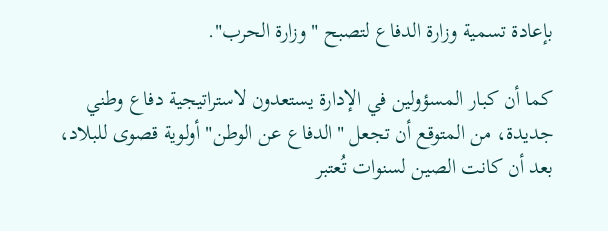بإعادة تسمية وزارة الدفاع لتصبح "وزارة الحرب".

كما أن كبار المسؤولين في الإدارة يستعدون لاستراتيجية دفاع وطني جديدة، من المتوقع أن تجعل "الدفاع عن الوطن" أولوية قصوى للبلاد، بعد أن كانت الصين لسنوات تُعتبر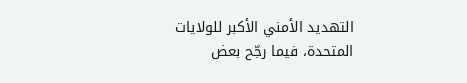التهديد الأمني الأكبر للولايات المتحدة، فيما رجّح بعض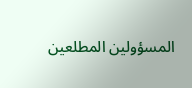المسؤولين المطلعين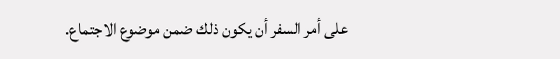على أمر السفر أن يكون ذلك ضمن موضوع الاجتماع.